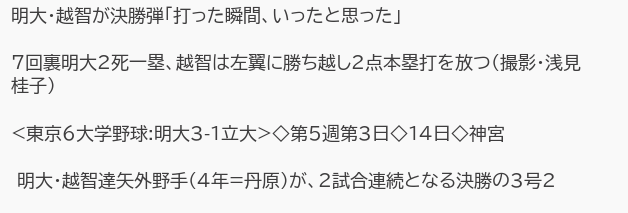明大・越智が決勝弾「打った瞬間、いったと思った」

7回裏明大2死一塁、越智は左翼に勝ち越し2点本塁打を放つ(撮影・浅見桂子)

<東京6大学野球:明大3-1立大>◇第5週第3日◇14日◇神宮

 明大・越智達矢外野手(4年=丹原)が、2試合連続となる決勝の3号2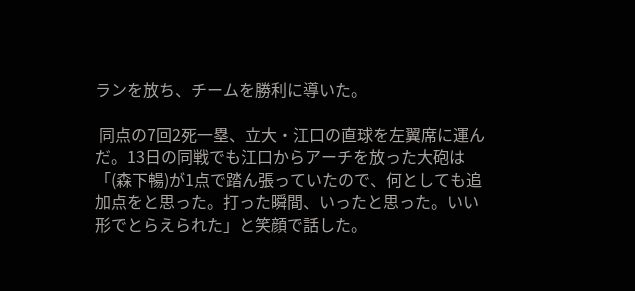ランを放ち、チームを勝利に導いた。

 同点の7回2死一塁、立大・江口の直球を左翼席に運んだ。13日の同戦でも江口からアーチを放った大砲は「(森下暢)が1点で踏ん張っていたので、何としても追加点をと思った。打った瞬間、いったと思った。いい形でとらえられた」と笑顔で話した。